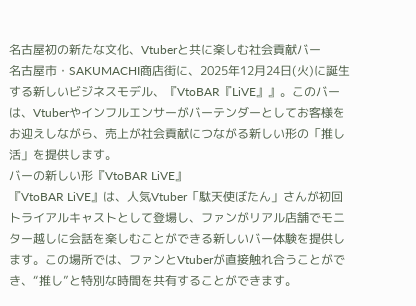名古屋初の新たな文化、Vtuberと共に楽しむ社会貢献バー
名古屋市・SAKUMACHI商店街に、2025年12月24日(火)に誕生する新しいビジネスモデル、『VtoBAR『LiVE』』。このバーは、Vtuberやインフルエンサーがバーテンダーとしてお客様をお迎えしながら、売上が社会貢献につながる新しい形の「推し活」を提供します。
バーの新しい形『VtoBAR LiVE』
『VtoBAR LiVE』は、人気Vtuber「駄天使ぼたん」さんが初回トライアルキャストとして登場し、ファンがリアル店舗でモニター越しに会話を楽しむことができる新しいバー体験を提供します。この場所では、ファンとVtuberが直接触れ合うことができ、“推し”と特別な時間を共有することができます。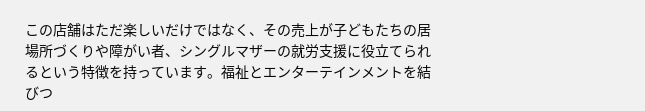この店舗はただ楽しいだけではなく、その売上が子どもたちの居場所づくりや障がい者、シングルマザーの就労支援に役立てられるという特徴を持っています。福祉とエンターテインメントを結びつ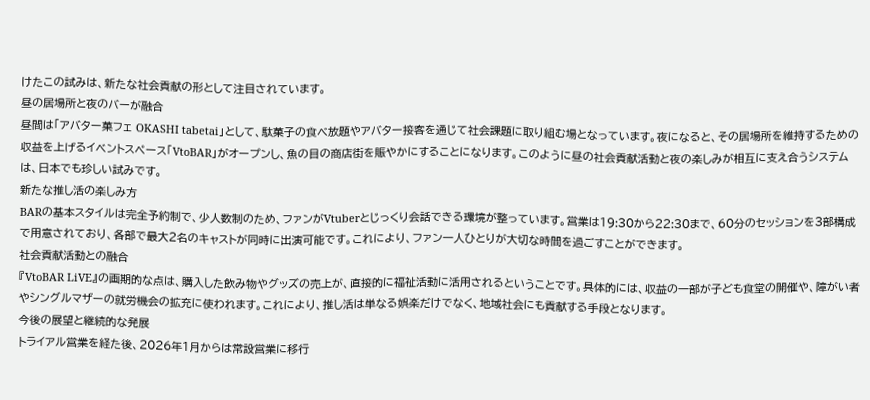けたこの試みは、新たな社会貢献の形として注目されています。
昼の居場所と夜のバーが融合
昼間は「アバター菓フェ OKASHI tabetai」として、駄菓子の食べ放題やアバター接客を通じて社会課題に取り組む場となっています。夜になると、その居場所を維持するための収益を上げるイベントスペース「VtoBAR」がオープンし、魚の目の商店街を賑やかにすることになります。このように昼の社会貢献活動と夜の楽しみが相互に支え合うシステムは、日本でも珍しい試みです。
新たな推し活の楽しみ方
BARの基本スタイルは完全予約制で、少人数制のため、ファンがVtuberとじっくり会話できる環境が整っています。営業は19:30から22:30まで、60分のセッションを3部構成で用意されており、各部で最大2名のキャストが同時に出演可能です。これにより、ファン一人ひとりが大切な時間を過ごすことができます。
社会貢献活動との融合
『VtoBAR LiVE』の画期的な点は、購入した飲み物やグッズの売上が、直接的に福祉活動に活用されるということです。具体的には、収益の一部が子ども食堂の開催や、障がい者やシングルマザーの就労機会の拡充に使われます。これにより、推し活は単なる娯楽だけでなく、地域社会にも貢献する手段となります。
今後の展望と継続的な発展
トライアル営業を経た後、2026年1月からは常設営業に移行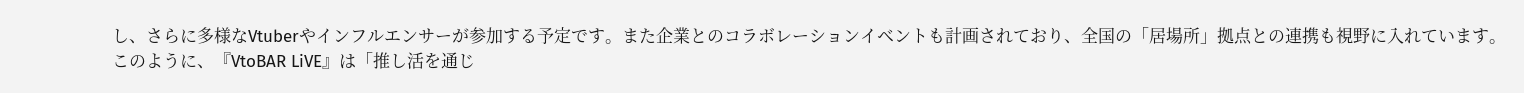し、さらに多様なVtuberやインフルエンサーが参加する予定です。また企業とのコラボレーションイベントも計画されており、全国の「居場所」拠点との連携も視野に入れています。
このように、『VtoBAR LiVE』は「推し活を通じ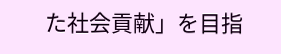た社会貢献」を目指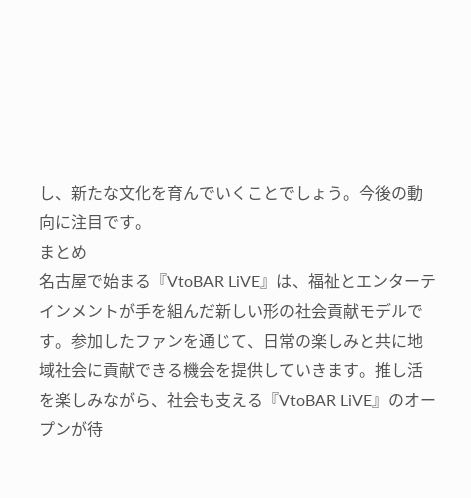し、新たな文化を育んでいくことでしょう。今後の動向に注目です。
まとめ
名古屋で始まる『VtoBAR LiVE』は、福祉とエンターテインメントが手を組んだ新しい形の社会貢献モデルです。参加したファンを通じて、日常の楽しみと共に地域社会に貢献できる機会を提供していきます。推し活を楽しみながら、社会も支える『VtoBAR LiVE』のオープンが待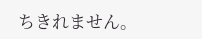ちきれません。